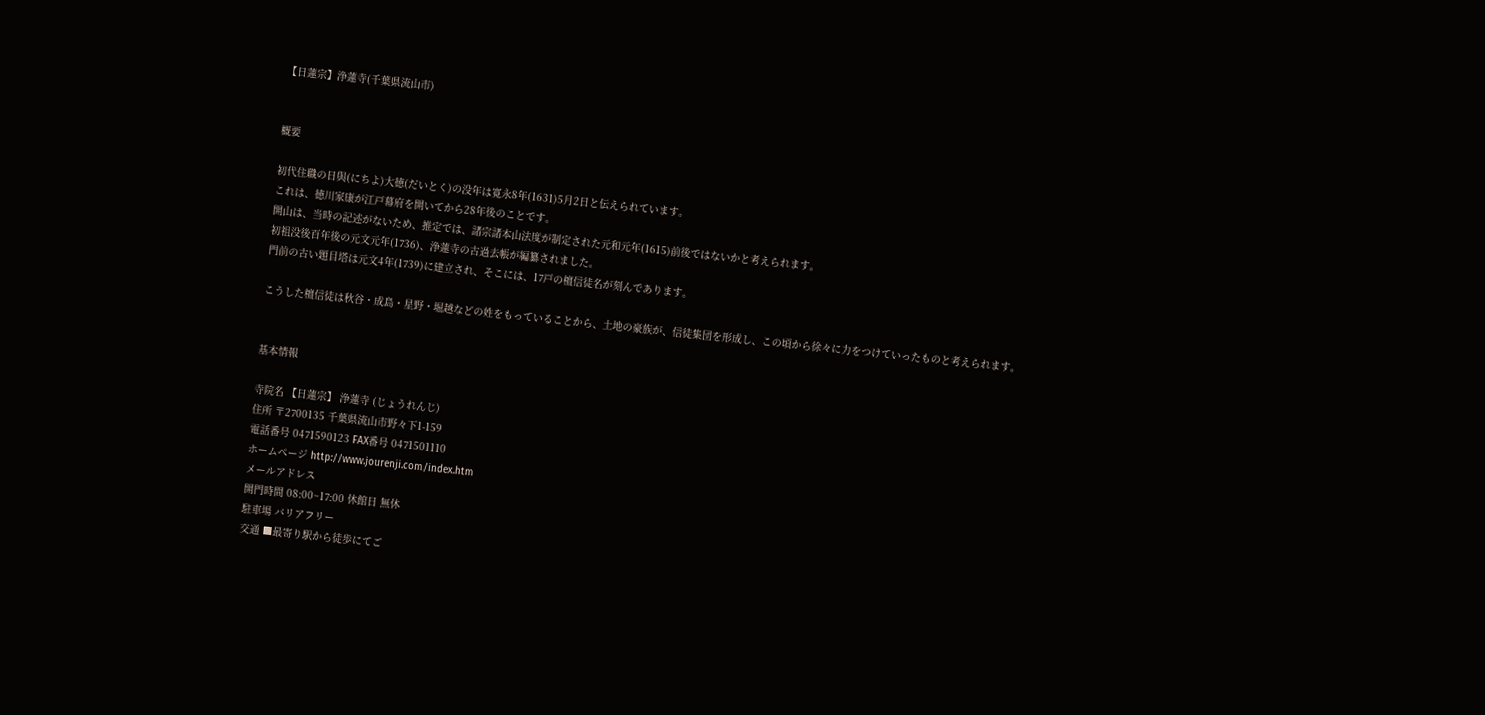【日蓮宗】浄蓮寺(千葉県流山市)


概要

初代住職の日與(にちよ)大徳(だいとく)の没年は寛永8年(1631)5月2日と伝えられています。
これは、徳川家康が江戸幕府を開いてから28年後のことです。
開山は、当時の記述がないため、推定では、諸宗諸本山法度が制定された元和元年(1615)前後ではないかと考えられます。
初祖没後百年後の元文元年(1736)、浄蓮寺の古過去帳が編纂されました。
門前の古い題目塔は元文4年(1739)に建立され、そこには、17戸の檀信徒名が刻んであります。

こうした檀信徒は秋谷・成島・星野・堀越などの姓をもっていることから、土地の豪族が、信徒集団を形成し、この頃から徐々に力をつけていったものと考えられます。


基本情報

寺院名 【日蓮宗】 浄蓮寺 (じょうれんじ)
住所 〒2700135 千葉県流山市野々下1-159
電話番号 0471590123 FAX番号 0471501110
ホームページ http://www.jourenji.com/index.htm
メールアドレス
開門時間 08:00~17:00 休館日 無休
駐車場 バリアフリー
交通 ■最寄り駅から徒歩にてご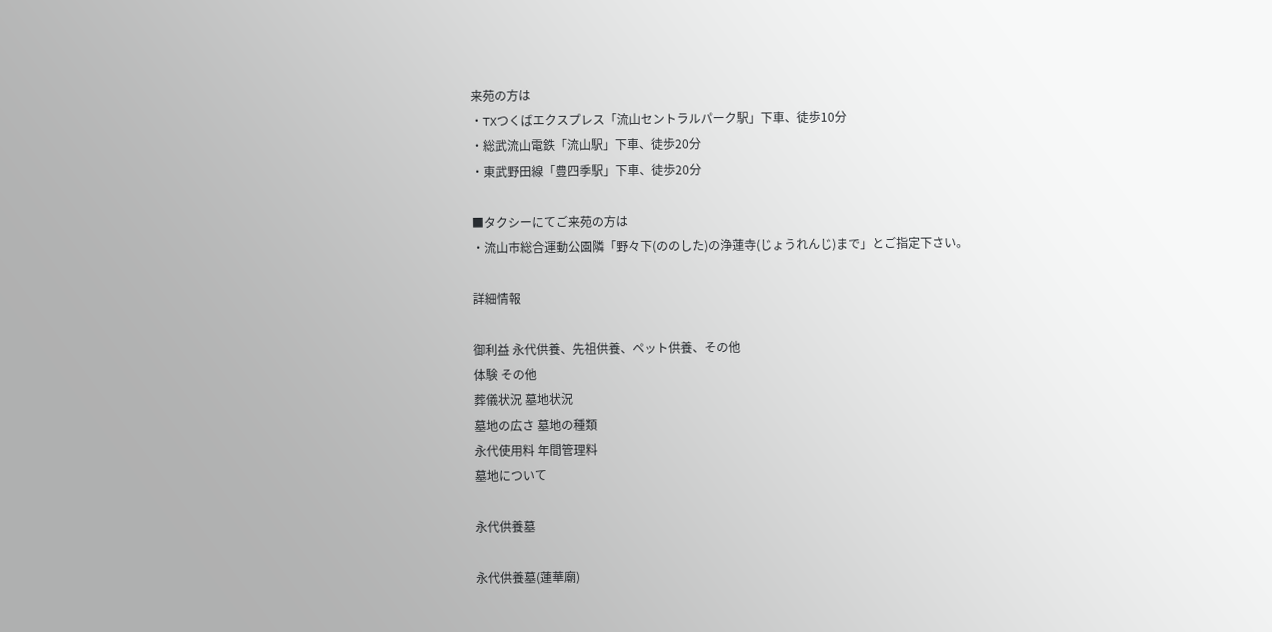来苑の方は
・TXつくばエクスプレス「流山セントラルパーク駅」下車、徒歩10分
・総武流山電鉄「流山駅」下車、徒歩20分
・東武野田線「豊四季駅」下車、徒歩20分

■タクシーにてご来苑の方は
・流山市総合運動公園隣「野々下(ののした)の浄蓮寺(じょうれんじ)まで」とご指定下さい。

詳細情報

御利益 永代供養、先祖供養、ペット供養、その他
体験 その他
葬儀状況 墓地状況
墓地の広さ 墓地の種類
永代使用料 年間管理料
墓地について

永代供養墓

永代供養墓(蓮華廟)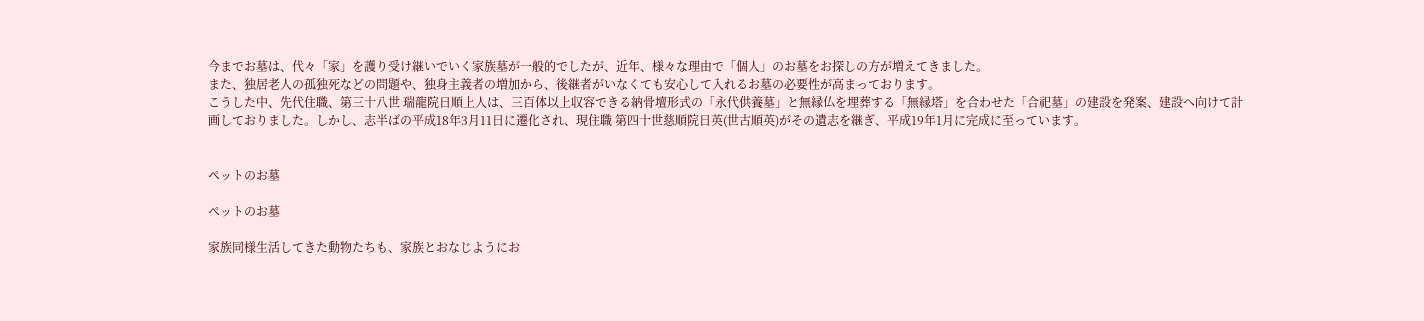今までお墓は、代々「家」を護り受け継いでいく家族墓が一般的でしたが、近年、様々な理由で「個人」のお墓をお探しの方が増えてきました。
また、独居老人の孤独死などの問題や、独身主義者の増加から、後継者がいなくても安心して入れるお墓の必要性が高まっております。
こうした中、先代住職、第三十八世 瑞龍院日順上人は、三百体以上収容できる納骨壇形式の「永代供養墓」と無縁仏を埋葬する「無縁塔」を合わせた「合祀墓」の建設を発案、建設へ向けて計画しておりました。しかし、志半ばの平成18年3月11日に遷化され、現住職 第四十世慈順院日英(世古順英)がその遺志を継ぎ、平成19年1月に完成に至っています。


ペットのお墓

ペットのお墓

家族同様生活してきた動物たちも、家族とおなじようにお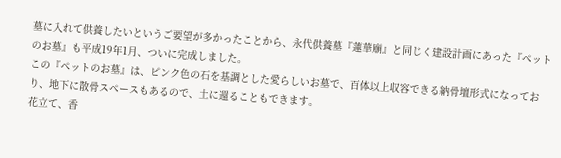墓に入れて供養したいというご要望が多かったことから、永代供養墓『蓮華廟』と同じく建設計画にあった『ペットのお墓』も平成19年1月、ついに完成しました。
この『ペットのお墓』は、ピンク色の石を基調とした愛らしいお墓で、百体以上収容できる納骨壇形式になっており、地下に散骨スペースもあるので、土に還ることもできます。
花立て、香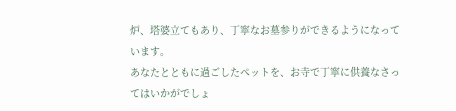炉、塔婆立てもあり、丁寧なお墓参りができるようになっています。
あなたとともに過ごしたペットを、お寺で丁寧に供養なさってはいかがでしょ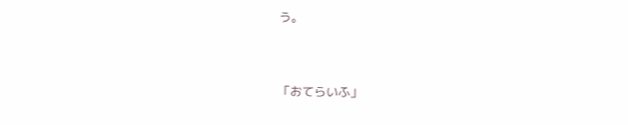う。


「おてらいふ」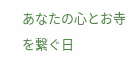あなたの心とお寺を繋ぐ日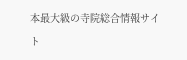本最大級の寺院総合情報サイト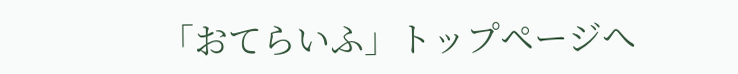「おてらいふ」トップページへ